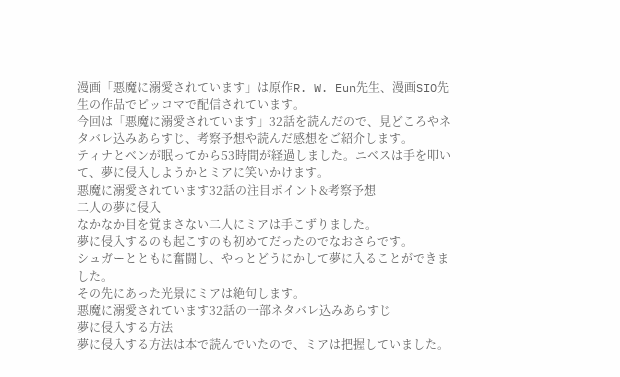漫画「悪魔に溺愛されています」は原作R. W. Eun先生、漫画SIO先生の作品でピッコマで配信されています。
今回は「悪魔に溺愛されています」32話を読んだので、見どころやネタバレ込みあらすじ、考察予想や読んだ感想をご紹介します。
ティナとベンが眠ってから53時間が経過しました。ニベスは手を叩いて、夢に侵入しようかとミアに笑いかけます。
悪魔に溺愛されています32話の注目ポイント&考察予想
二人の夢に侵入
なかなか目を覚まさない二人にミアは手こずりました。
夢に侵入するのも起こすのも初めてだったのでなおさらです。
シュガーとともに奮闘し、やっとどうにかして夢に入ることができました。
その先にあった光景にミアは絶句します。
悪魔に溺愛されています32話の一部ネタバレ込みあらすじ
夢に侵入する方法
夢に侵入する方法は本で読んでいたので、ミアは把握していました。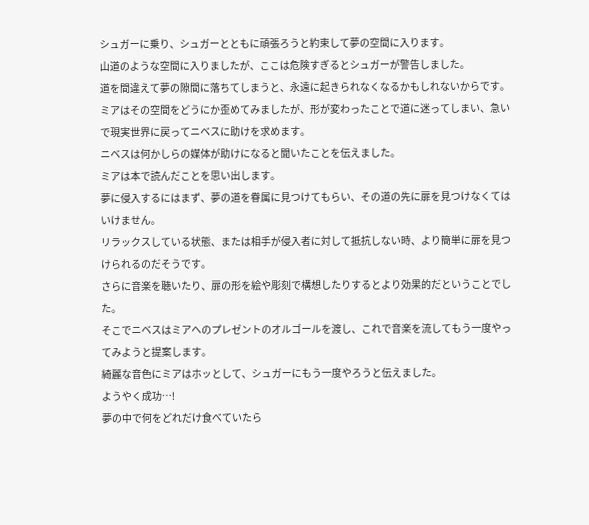シュガーに乗り、シュガーとともに頑張ろうと約束して夢の空間に入ります。
山道のような空間に入りましたが、ここは危険すぎるとシュガーが警告しました。
道を間違えて夢の隙間に落ちてしまうと、永遠に起きられなくなるかもしれないからです。
ミアはその空間をどうにか歪めてみましたが、形が変わったことで道に迷ってしまい、急いで現実世界に戻ってニベスに助けを求めます。
ニベスは何かしらの媒体が助けになると聞いたことを伝えました。
ミアは本で読んだことを思い出します。
夢に侵入するにはまず、夢の道を眷属に見つけてもらい、その道の先に扉を見つけなくてはいけません。
リラックスしている状態、または相手が侵入者に対して抵抗しない時、より簡単に扉を見つけられるのだそうです。
さらに音楽を聴いたり、扉の形を絵や彫刻で構想したりするとより効果的だということでした。
そこでニベスはミアへのプレゼントのオルゴールを渡し、これで音楽を流してもう一度やってみようと提案します。
綺麗な音色にミアはホッとして、シュガーにもう一度やろうと伝えました。
ようやく成功…!
夢の中で何をどれだけ食べていたら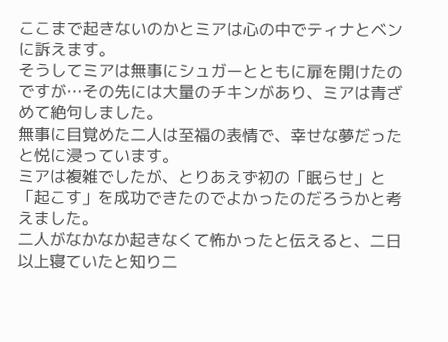ここまで起きないのかとミアは心の中でティナとベンに訴えます。
そうしてミアは無事にシュガーとともに扉を開けたのですが…その先には大量のチキンがあり、ミアは青ざめて絶句しました。
無事に目覚めた二人は至福の表情で、幸せな夢だったと悦に浸っています。
ミアは複雑でしたが、とりあえず初の「眠らせ」と「起こす」を成功できたのでよかったのだろうかと考えました。
二人がなかなか起きなくて怖かったと伝えると、二日以上寝ていたと知り二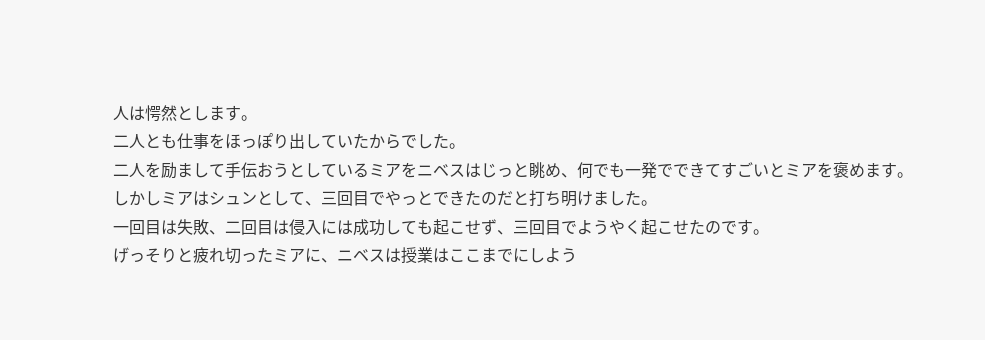人は愕然とします。
二人とも仕事をほっぽり出していたからでした。
二人を励まして手伝おうとしているミアをニベスはじっと眺め、何でも一発でできてすごいとミアを褒めます。
しかしミアはシュンとして、三回目でやっとできたのだと打ち明けました。
一回目は失敗、二回目は侵入には成功しても起こせず、三回目でようやく起こせたのです。
げっそりと疲れ切ったミアに、ニベスは授業はここまでにしよう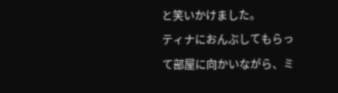と笑いかけました。
ティナにおんぶしてもらって部屋に向かいながら、ミ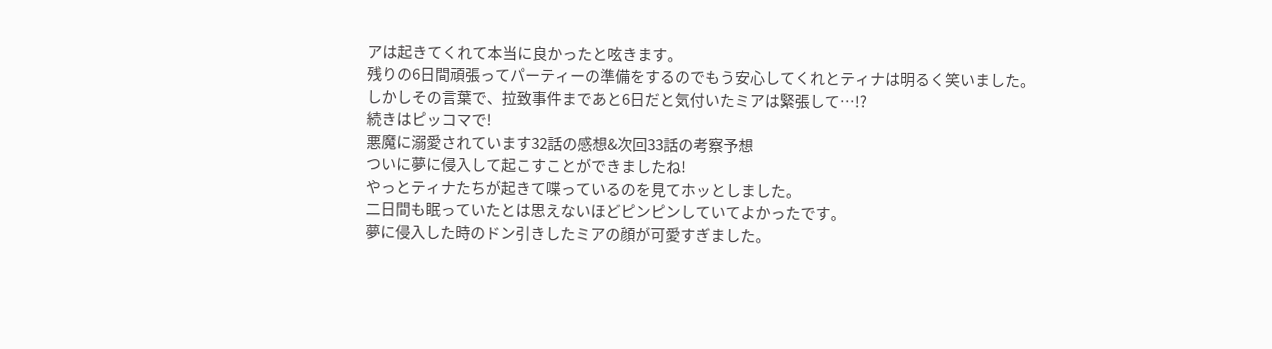アは起きてくれて本当に良かったと呟きます。
残りの6日間頑張ってパーティーの準備をするのでもう安心してくれとティナは明るく笑いました。
しかしその言葉で、拉致事件まであと6日だと気付いたミアは緊張して…!?
続きはピッコマで!
悪魔に溺愛されています32話の感想&次回33話の考察予想
ついに夢に侵入して起こすことができましたね!
やっとティナたちが起きて喋っているのを見てホッとしました。
二日間も眠っていたとは思えないほどピンピンしていてよかったです。
夢に侵入した時のドン引きしたミアの顔が可愛すぎました。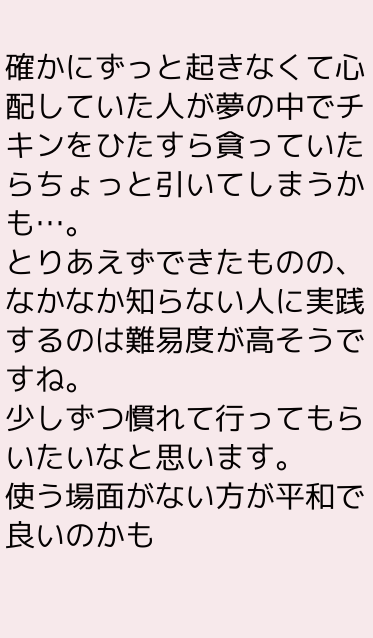確かにずっと起きなくて心配していた人が夢の中でチキンをひたすら貪っていたらちょっと引いてしまうかも…。
とりあえずできたものの、なかなか知らない人に実践するのは難易度が高そうですね。
少しずつ慣れて行ってもらいたいなと思います。
使う場面がない方が平和で良いのかも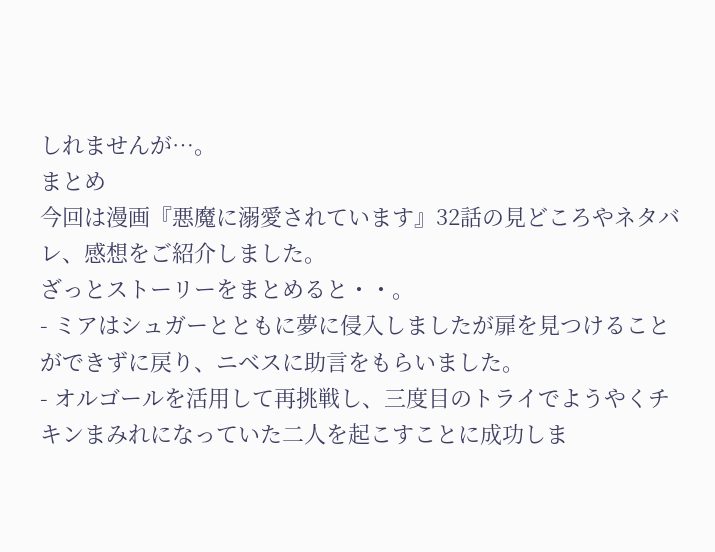しれませんが…。
まとめ
今回は漫画『悪魔に溺愛されています』32話の見どころやネタバレ、感想をご紹介しました。
ざっとストーリーをまとめると・・。
- ミアはシュガーとともに夢に侵入しましたが扉を見つけることができずに戻り、ニベスに助言をもらいました。
- オルゴールを活用して再挑戦し、三度目のトライでようやくチキンまみれになっていた二人を起こすことに成功しま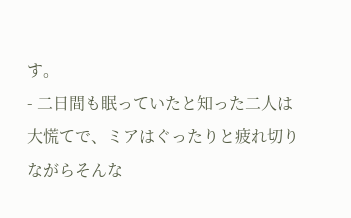す。
- 二日間も眠っていたと知った二人は大慌てで、ミアはぐったりと疲れ切りながらそんな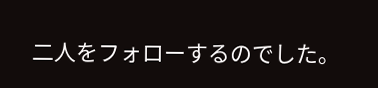二人をフォローするのでした。